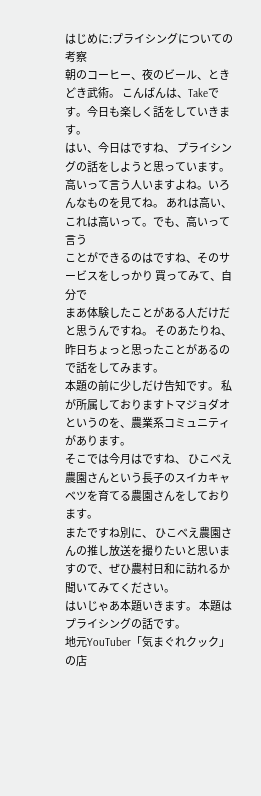はじめに:プライシングについての考察
朝のコーヒー、夜のビール、ときどき武術。 こんばんは、Takeです。今日も楽しく話をしていきます。
はい、今日はですね、 プライシングの話をしようと思っています。
高いって言う人いますよね。いろんなものを見てね。 あれは高い、これは高いって。でも、高いって言う
ことができるのはですね、そのサービスをしっかり 買ってみて、自分で
まあ体験したことがある人だけだと思うんですね。 そのあたりね、昨日ちょっと思ったことがあるので話をしてみます。
本題の前に少しだけ告知です。 私が所属しておりますトマジョダオというのを、農業系コミュニティがあります。
そこでは今月はですね、 ひこべえ農園さんという長子のスイカキャベツを育てる農園さんをしております。
またですね別に、 ひこべえ農園さんの推し放送を撮りたいと思いますので、ぜひ農村日和に訪れるか聞いてみてください。
はいじゃあ本題いきます。 本題はプライシングの話です。
地元YouTuber「気まぐれクック」の店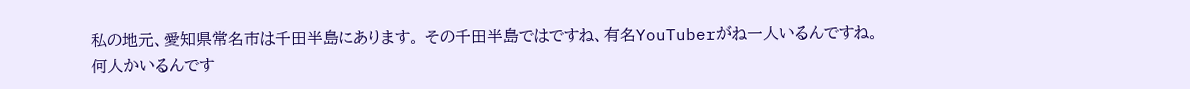私の地元、愛知県常名市は千田半島にあります。 その千田半島ではですね、有名YouTuberがね一人いるんですね。
何人かいるんです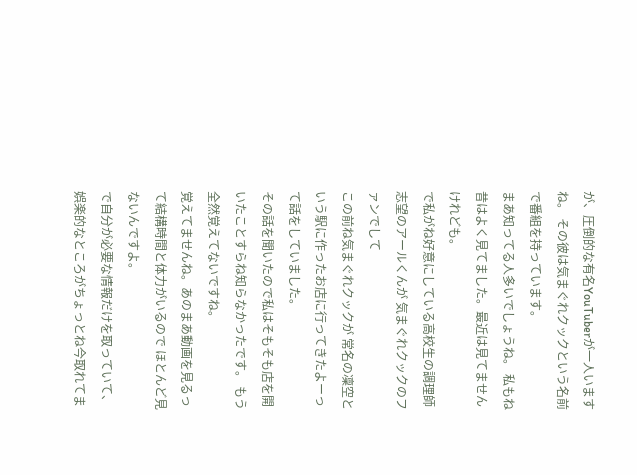が、圧倒的な有名YouTuberが一人いますね。 その彼は気まぐれクックという名前で番組を持っています。
まあ知ってる人多いでしょうね。 私もね昔はよく見てました。最近は見てませんけれども。
で私がね好意にしている高校生の調理師志望のアールくんが 気まぐれクックのファンでして
この前ね気まぐれクックが 常名の凜空という駅に作ったお店に行ってきたよーって話をしていました。
その話を聞いたので私はそもそも店を開いたことすらね知らなかったです。 もう全然覚えてないですね。
覚えてませんね。あのまあ動画を見るって結構時間と体力がいるので ほとんど見ないんですよ。
で自分が必要な情報だけを取っていて、娯楽的なところがちょっとね今取れてま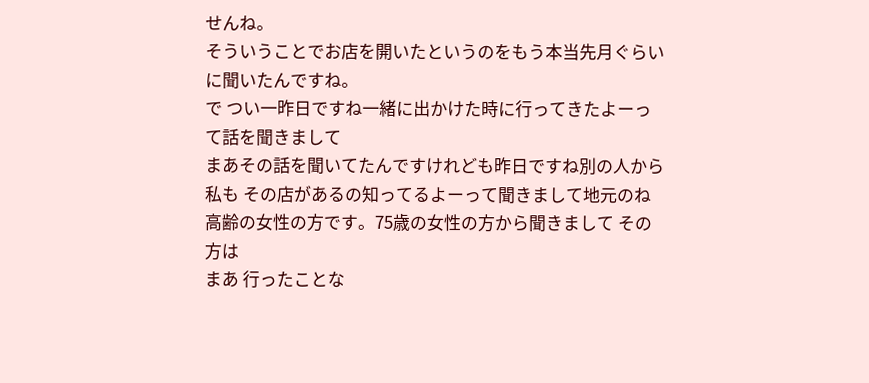せんね。
そういうことでお店を開いたというのをもう本当先月ぐらいに聞いたんですね。
で つい一昨日ですね一緒に出かけた時に行ってきたよーって話を聞きまして
まあその話を聞いてたんですけれども昨日ですね別の人から私も その店があるの知ってるよーって聞きまして地元のね
高齢の女性の方です。75歳の女性の方から聞きまして その方は
まあ 行ったことな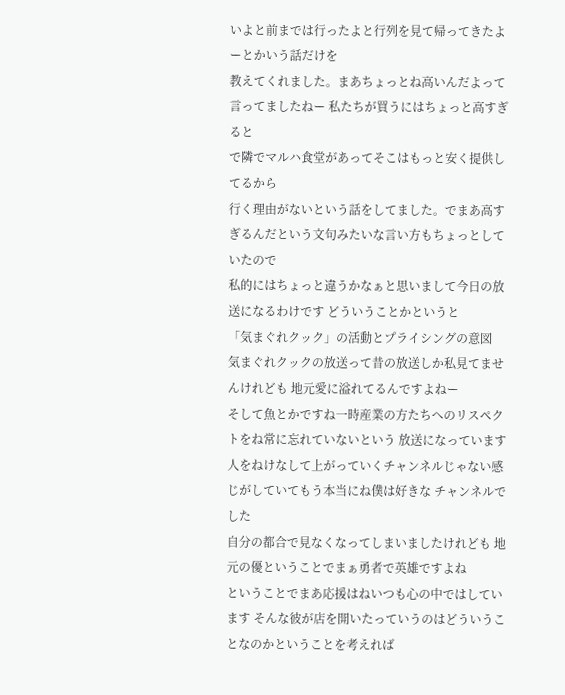いよと前までは行ったよと行列を見て帰ってきたよーとかいう話だけを
教えてくれました。まあちょっとね高いんだよって言ってましたねー 私たちが買うにはちょっと高すぎると
で隣でマルハ食堂があってそこはもっと安く提供してるから
行く理由がないという話をしてました。でまあ高すぎるんだという文句みたいな言い方もちょっとしていたので
私的にはちょっと違うかなぁと思いまして今日の放送になるわけです どういうことかというと
「気まぐれクック」の活動とプライシングの意図
気まぐれクックの放送って昔の放送しか私見てませんけれども 地元愛に溢れてるんですよねー
そして魚とかですね一時産業の方たちへのリスペクトをね常に忘れていないという 放送になっています
人をねけなして上がっていくチャンネルじゃない感じがしていてもう本当にね僕は好きな チャンネルでした
自分の都合で見なくなってしまいましたけれども 地元の優ということでまぁ勇者で英雄ですよね
ということでまあ応援はねいつも心の中ではしています そんな彼が店を開いたっていうのはどういうことなのかということを考えれば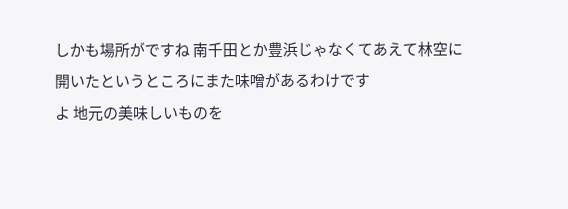しかも場所がですね 南千田とか豊浜じゃなくてあえて林空に開いたというところにまた味噌があるわけです
よ 地元の美味しいものを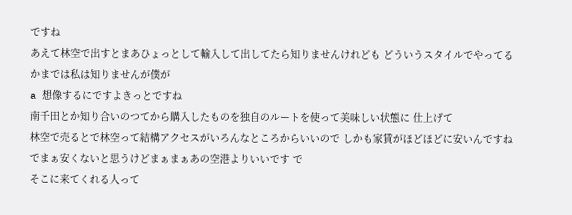ですね
あえて林空で出すとまあひょっとして輸入して出してたら知りませんけれども どういうスタイルでやってるかまでは私は知りませんが僕が
a 想像するにですよきっとですね
南千田とか知り合いのつてから購入したものを独自のルートを使って美味しい状態に 仕上げて
林空で売るとで林空って結構アクセスがいろんなところからいいので しかも家賃がほどほどに安いんですね
でまぁ安くないと思うけどまぁまぁあの空港よりいいです で
そこに来てくれる人って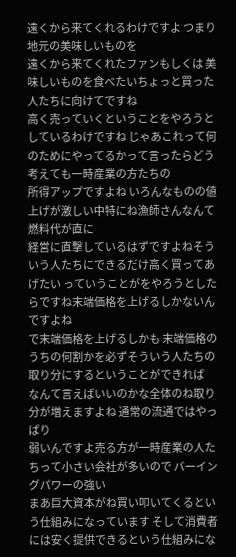遠くから来てくれるわけですよ つまり地元の美味しいものを
遠くから来てくれたファンもしくは 美味しいものを食べたいちょっと買った人たちに向けてですね
高く売っていくということをやろうとしているわけですね じゃあこれって何のためにやってるかって言ったらどう考えても一時産業の方たちの
所得アップですよね いろんなものの値上げが激しい中特にね漁師さんなんて燃料代が直に
経営に直撃しているはずですよねそういう人たちにできるだけ高く買ってあげたい っていうことがをやろうとしたらですね末端価格を上げるしかないんですよね
で末端価格を上げるしかも 末端価格のうちの何割かを必ずそういう人たちの取り分にするということができれば
なんて言えばいいのかな全体のね取り分が増えますよね 通常の流通ではやっぱり
弱いんですよ売る方が一時産業の人たちって小さい会社が多いので バーイングパワーの強い
まあ巨大資本がね買い叩いてくるという仕組みになっています そして消費者には安く提供できるという仕組みにな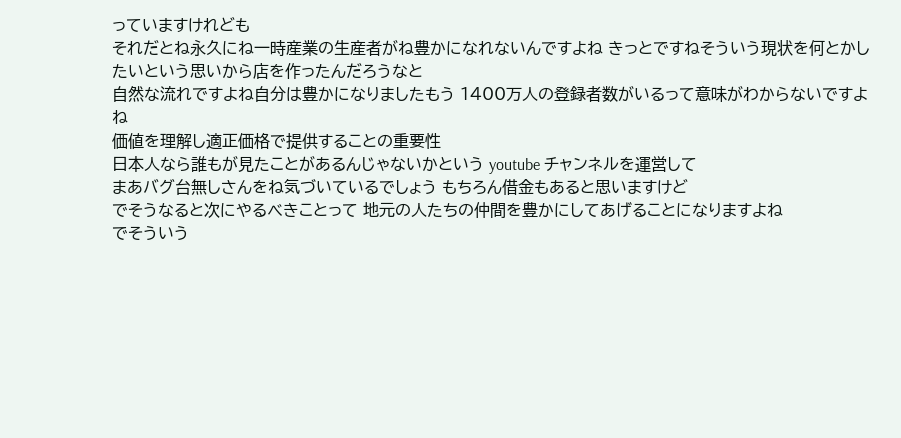っていますけれども
それだとね永久にね一時産業の生産者がね豊かになれないんですよね きっとですねそういう現状を何とかしたいという思いから店を作ったんだろうなと
自然な流れですよね自分は豊かになりましたもう 1400万人の登録者数がいるって意味がわからないですよね
価値を理解し適正価格で提供することの重要性
日本人なら誰もが見たことがあるんじゃないかという youtube チャンネルを運営して
まあバグ台無しさんをね気づいているでしょう もちろん借金もあると思いますけど
でそうなると次にやるべきことって 地元の人たちの仲間を豊かにしてあげることになりますよね
でそういう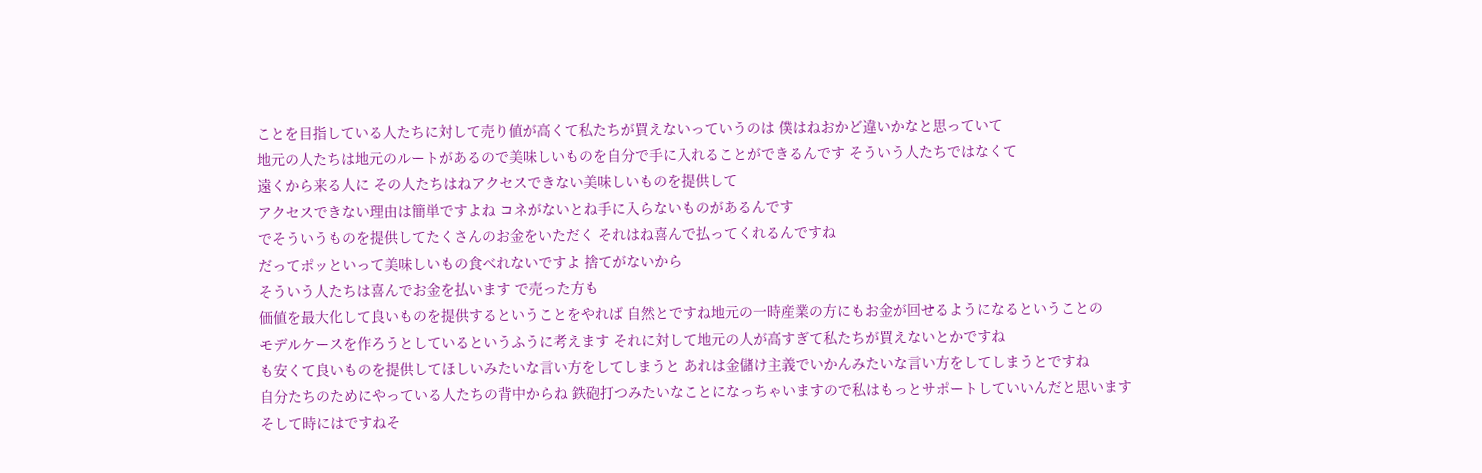ことを目指している人たちに対して売り値が高くて私たちが買えないっていうのは 僕はねおかど違いかなと思っていて
地元の人たちは地元のルートがあるので美味しいものを自分で手に入れることができるんです そういう人たちではなくて
遠くから来る人に その人たちはねアクセスできない美味しいものを提供して
アクセスできない理由は簡単ですよね コネがないとね手に入らないものがあるんです
でそういうものを提供してたくさんのお金をいただく それはね喜んで払ってくれるんですね
だってポッといって美味しいもの食べれないですよ 捨てがないから
そういう人たちは喜んでお金を払います で売った方も
価値を最大化して良いものを提供するということをやれば 自然とですね地元の一時産業の方にもお金が回せるようになるということの
モデルケースを作ろうとしているというふうに考えます それに対して地元の人が高すぎて私たちが買えないとかですね
も安くて良いものを提供してほしいみたいな言い方をしてしまうと あれは金儲け主義でいかんみたいな言い方をしてしまうとですね
自分たちのためにやっている人たちの背中からね 鉄砲打つみたいなことになっちゃいますので私はもっとサポートしていいんだと思います
そして時にはですねそ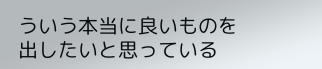ういう本当に良いものを出したいと思っている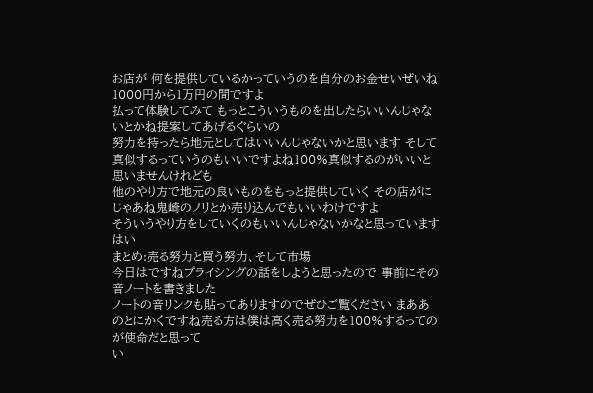お店が 何を提供しているかっていうのを自分のお金せいぜいね1000円から1万円の間ですよ
払って体験してみて もっとこういうものを出したらいいんじゃないとかね提案してあげるぐらいの
努力を持ったら地元としてはいいんじゃないかと思います そして真似するっていうのもいいですよね100%真似するのがいいと思いませんけれども
他のやり方で地元の良いものをもっと提供していく その店がにじゃあね鬼崎のノリとか売り込んでもいいわけですよ
そういうやり方をしていくのもいいんじゃないかなと思っています はい
まとめ:売る努力と買う努力、そして市場
今日はですねプライシングの話をしようと思ったので 事前にその音ノートを書きました
ノートの音リンクも貼ってありますのでぜひご覧ください まああのとにかくですね売る方は僕は高く売る努力を100%するってのが使命だと思って
い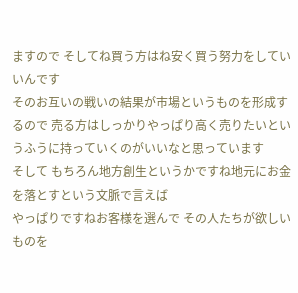ますので そしてね買う方はね安く買う努力をしていいんです
そのお互いの戦いの結果が市場というものを形成するので 売る方はしっかりやっぱり高く売りたいというふうに持っていくのがいいなと思っています
そして もちろん地方創生というかですね地元にお金を落とすという文脈で言えば
やっぱりですねお客様を選んで その人たちが欲しいものを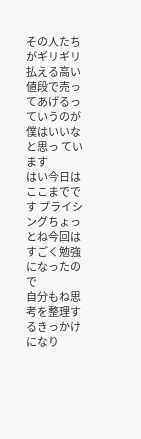その人たちがギリギリ払える高い値段で売ってあげるっていうのが僕はいいなと思っ ています
はい今日はここまでです プライシングちょっとね今回はすごく勉強になったので
自分もね思考を整理するきっかけになり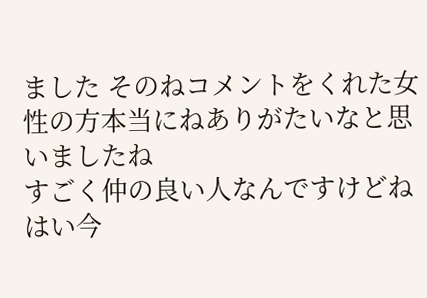ました そのねコメントをくれた女性の方本当にねありがたいなと思いましたね
すごく仲の良い人なんですけどねはい今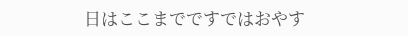日はここまでですではおやす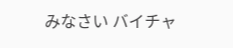みなさい バイチャ